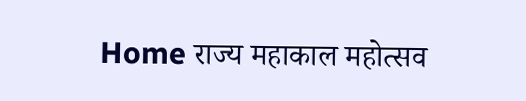Home राज्य महाकाल महोत्सव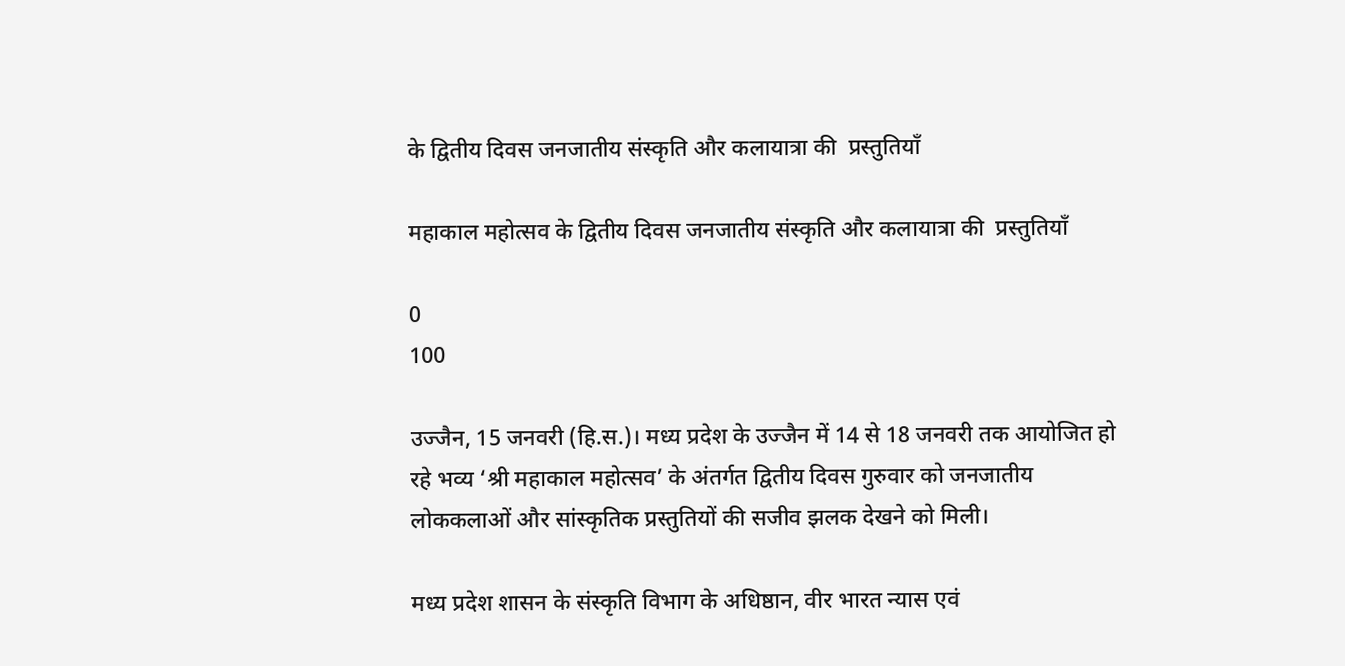के द्वितीय दिवस जनजातीय संस्कृति और कलायात्रा की  प्रस्तुतियाँ

महाकाल महोत्सव के द्वितीय दिवस जनजातीय संस्कृति और कलायात्रा की  प्रस्तुतियाँ

0
100

उज्जैन, 15 जनवरी (हि.स.)। मध्य प्रदेश के उज्जैन में 14 से 18 जनवरी तक आयोजित हो रहे भव्य ‘श्री महाकाल महोत्सव’ के अंतर्गत द्वितीय दिवस गुरुवार को जनजातीय लोककलाओं और सांस्कृतिक प्रस्तुतियों की सजीव झलक देखने को मिली।

मध्य प्रदेश शासन के संस्कृति विभाग के अधिष्ठान, वीर भारत न्यास एवं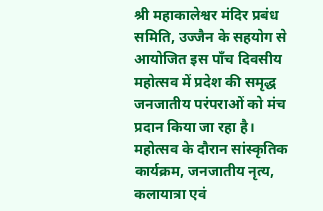श्री महाकालेश्वर मंदिर प्रबंध समिति, उज्जैन के सहयोग से आयोजित इस पाँच दिवसीय महोत्सव में प्रदेश की समृद्ध जनजातीय परंपराओं को मंच प्रदान किया जा रहा है। महोत्सव के दौरान सांस्कृतिक कार्यक्रम, जनजातीय नृत्य, कलायात्रा एवं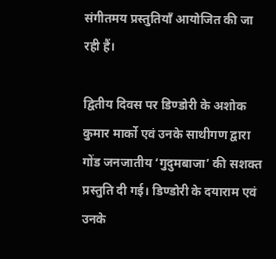संगीतमय प्रस्तुतियाँ आयोजित की जा रही हैं।

द्वितीय दिवस पर डिण्डोरी के अशोक कुमार मार्को एवं उनके साथीगण द्वारा गोंड जनजातीय ‘गुदुमबाजा’ की सशक्त प्रस्तुति दी गई। डिण्डोरी के दयाराम एवं उनके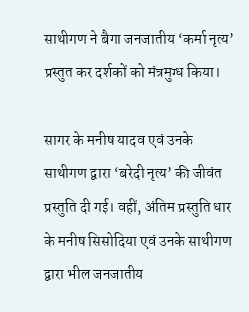साथीगण ने बैगा जनजातीय ‘कर्मा नृत्य’ प्रस्तुत कर दर्शकों को मंत्रमुग्ध किया।

सागर के मनीष यादव एवं उनके साथीगण द्वारा ‘बरेदी नृत्य’ की जीवंत प्रस्तुति दी गई। वहीं, अंतिम प्रस्तुति धार के मनीष सिसोदिया एवं उनके साथीगण द्वारा भील जनजातीय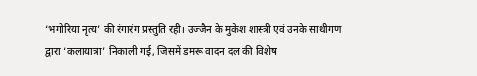‘भगोरिया नृत्य’ की रंगारंग प्रस्तुति रही। उज्जैन के मुकेश शास्त्री एवं उनके साथीगण द्वारा ‘कलायात्रा’ निकाली गई, जिसमें डमरू वादन दल की विशेष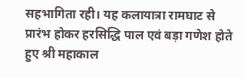सहभागिता रही। यह कलायात्रा रामघाट से प्रारंभ होकर हरसिद्धि पाल एवं बड़ा गणेश होते हुए श्री महाकाल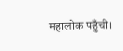महालोक पहुँची।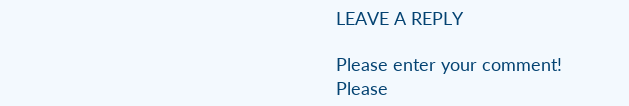LEAVE A REPLY

Please enter your comment!
Please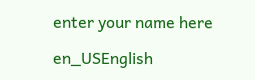enter your name here

en_USEnglish